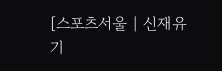[스포츠서울 | 신재유 기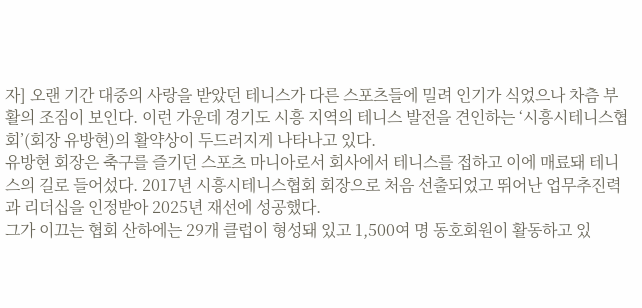자] 오랜 기간 대중의 사랑을 받았던 테니스가 다른 스포츠들에 밀려 인기가 식었으나 차츰 부활의 조짐이 보인다. 이런 가운데 경기도 시흥 지역의 테니스 발전을 견인하는 ‘시흥시테니스협회’(회장 유방현)의 활약상이 두드러지게 나타나고 있다.
유방현 회장은 축구를 즐기던 스포츠 마니아로서 회사에서 테니스를 접하고 이에 매료돼 테니스의 길로 들어섰다. 2017년 시흥시테니스협회 회장으로 처음 선출되었고 뛰어난 업무추진력과 리더십을 인정받아 2025년 재선에 성공했다.
그가 이끄는 협회 산하에는 29개 클럽이 형성돼 있고 1,500여 명 동호회원이 활동하고 있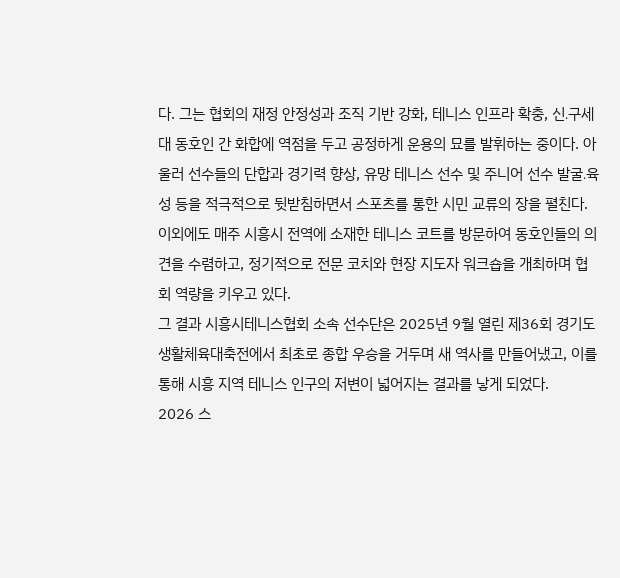다. 그는 협회의 재정 안정성과 조직 기반 강화, 테니스 인프라 확충, 신․구세대 동호인 간 화합에 역점을 두고 공정하게 운용의 묘를 발휘하는 중이다. 아울러 선수들의 단합과 경기력 향상, 유망 테니스 선수 및 주니어 선수 발굴․육성 등을 적극적으로 뒷받침하면서 스포츠를 통한 시민 교류의 장을 펼친다.
이외에도 매주 시흥시 전역에 소재한 테니스 코트를 방문하여 동호인들의 의견을 수렴하고, 정기적으로 전문 코치와 현장 지도자 워크숍을 개최하며 협회 역량을 키우고 있다.
그 결과 시흥시테니스협회 소속 선수단은 2025년 9월 열린 제36회 경기도생활체육대축전에서 최초로 종합 우승을 거두며 새 역사를 만들어냈고, 이를 통해 시흥 지역 테니스 인구의 저변이 넓어지는 결과를 낳게 되었다.
2026 스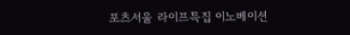포츠서울 라이프특집 이노베이션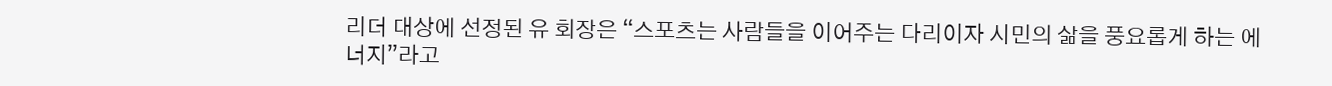리더 대상에 선정된 유 회장은 “스포츠는 사람들을 이어주는 다리이자 시민의 삶을 풍요롭게 하는 에너지”라고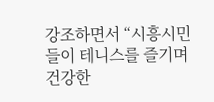강조하면서 “시흥시민들이 테니스를 즐기며 건강한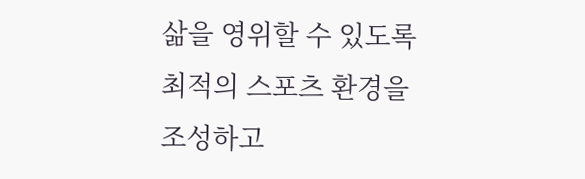삶을 영위할 수 있도록 최적의 스포츠 환경을 조성하고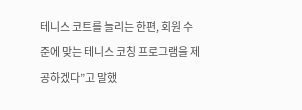테니스 코트를 늘리는 한편, 회원 수준에 맞는 테니스 코칭 프로그램을 제공하겠다”고 말했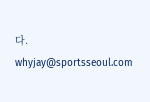다. whyjay@sportsseoul.com